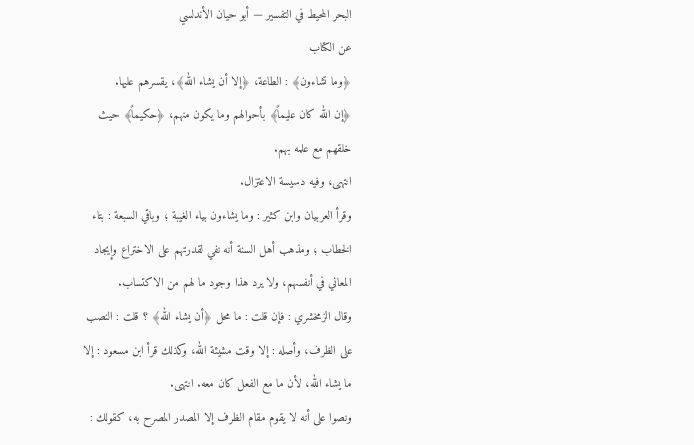البحر المحيط في التفسير — أبو حيان الأندلسي
عن الكتاب
﴿وما تشاءون﴾ : الطاعة، ﴿إلا أن يشاء الله﴾، يقسرهم عليها.
﴿إن الله كان عليماً﴾ بأحوالهم وما يكون منهم، ﴿حكيماً﴾ حيث خلقهم مع علمه بهم.
انتهى، وفيه دسيسة الاعتزال.
وقرأ العربيان وابن كثير : وما يشاءون بياء الغيبة ؛ وباقي السبعة : بتاء الخطاب ؛ ومذهب أهل السنة أنه نفي لقدرتهم على الاختراع وإيجاد المعاني في أنفسهم، ولا يرد هذا وجود ما لهم من الاكتساب.
وقال الزمخشري : فإن قلت : ما محل ﴿أن يشاء الله﴾ ؟ قلت : النصب على الظرف، وأصله : إلا وقت مشيئة الله، وكذلك قرأ ابن مسعود : إلا ما يشاء الله، لأن ما مع الفعل كان معه. انتهى.
ونصوا على أنه لا يقوم مقام الظرف إلا المصدر المصرح به، كقولك :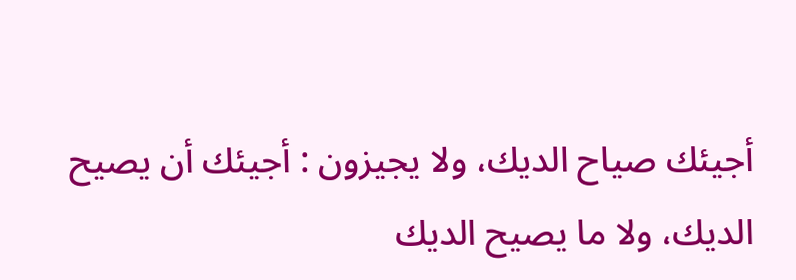أجيئك صياح الديك، ولا يجيزون : أجيئك أن يصيح الديك، ولا ما يصيح الديك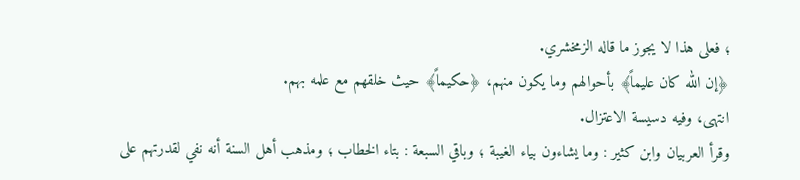؛ فعلى هذا لا يجوز ما قاله الزمخشري.
﴿إن الله كان عليماً﴾ بأحوالهم وما يكون منهم، ﴿حكيماً﴾ حيث خلقهم مع علمه بهم.
انتهى، وفيه دسيسة الاعتزال.
وقرأ العربيان وابن كثير : وما يشاءون بياء الغيبة ؛ وباقي السبعة : بتاء الخطاب ؛ ومذهب أهل السنة أنه نفي لقدرتهم على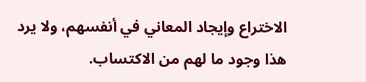الاختراع وإيجاد المعاني في أنفسهم، ولا يرد هذا وجود ما لهم من الاكتساب.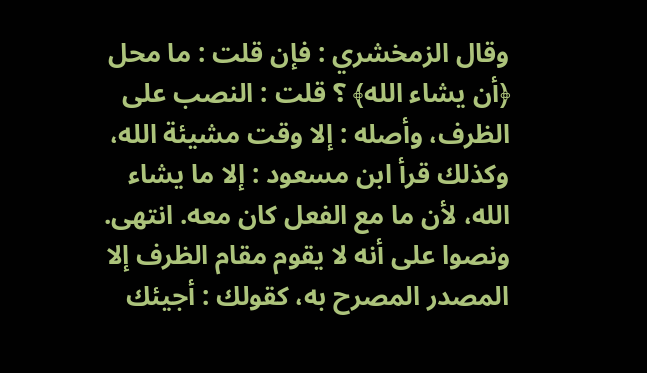وقال الزمخشري : فإن قلت : ما محل ﴿أن يشاء الله﴾ ؟ قلت : النصب على الظرف، وأصله : إلا وقت مشيئة الله، وكذلك قرأ ابن مسعود : إلا ما يشاء الله، لأن ما مع الفعل كان معه. انتهى.
ونصوا على أنه لا يقوم مقام الظرف إلا المصدر المصرح به، كقولك : أجيئك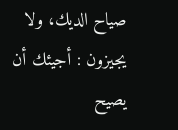صياح الديك، ولا يجيزون : أجيئك أن يصيح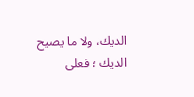الديك، ولا ما يصيح الديك ؛ فعلى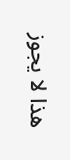هذا لا يجوز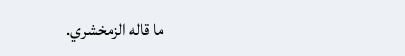ما قاله الزمخشري.